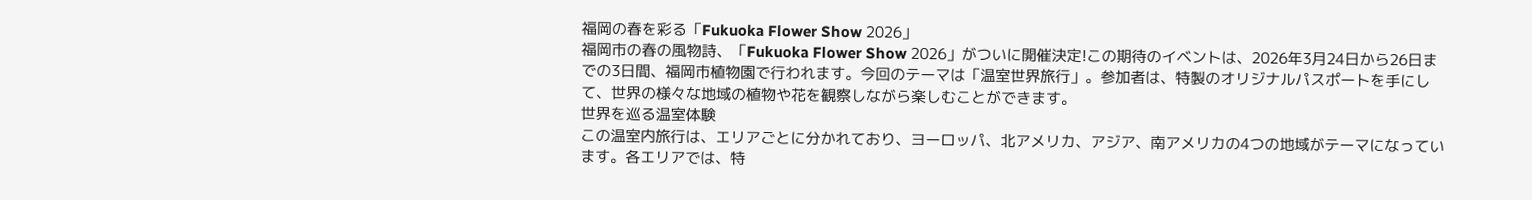福岡の春を彩る「Fukuoka Flower Show 2026」
福岡市の春の風物詩、「Fukuoka Flower Show 2026」がついに開催決定!この期待のイベントは、2026年3月24日から26日までの3日間、福岡市植物園で行われます。今回のテーマは「温室世界旅行」。参加者は、特製のオリジナルパスポートを手にして、世界の様々な地域の植物や花を観察しながら楽しむことができます。
世界を巡る温室体験
この温室内旅行は、エリアごとに分かれており、ヨーロッパ、北アメリカ、アジア、南アメリカの4つの地域がテーマになっています。各エリアでは、特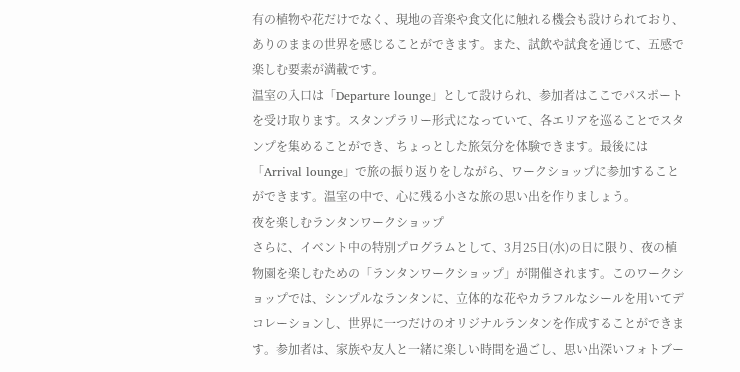有の植物や花だけでなく、現地の音楽や食文化に触れる機会も設けられており、ありのままの世界を感じることができます。また、試飲や試食を通じて、五感で楽しむ要素が満載です。
温室の入口は「Departure lounge」として設けられ、参加者はここでパスポートを受け取ります。スタンプラリー形式になっていて、各エリアを巡ることでスタンプを集めることができ、ちょっとした旅気分を体験できます。最後には「Arrival lounge」で旅の振り返りをしながら、ワークショップに参加することができます。温室の中で、心に残る小さな旅の思い出を作りましょう。
夜を楽しむランタンワークショップ
さらに、イベント中の特別プログラムとして、3月25日(水)の日に限り、夜の植物園を楽しむための「ランタンワークショップ」が開催されます。このワークショップでは、シンプルなランタンに、立体的な花やカラフルなシールを用いてデコレーションし、世界に一つだけのオリジナルランタンを作成することができます。参加者は、家族や友人と一緒に楽しい時間を過ごし、思い出深いフォトブー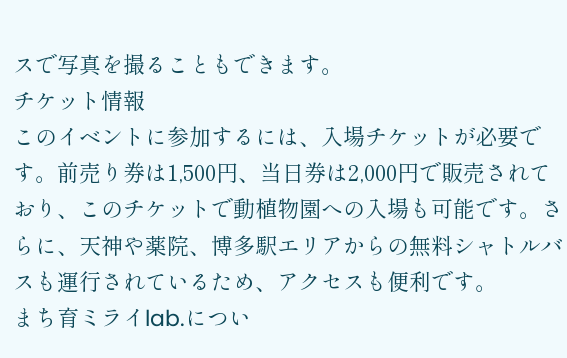スで写真を撮ることもできます。
チケット情報
このイベントに参加するには、入場チケットが必要です。前売り券は1,500円、当日券は2,000円で販売されており、このチケットで動植物園への入場も可能です。さらに、天神や薬院、博多駅エリアからの無料シャトルバスも運行されているため、アクセスも便利です。
まち育ミライlab.につい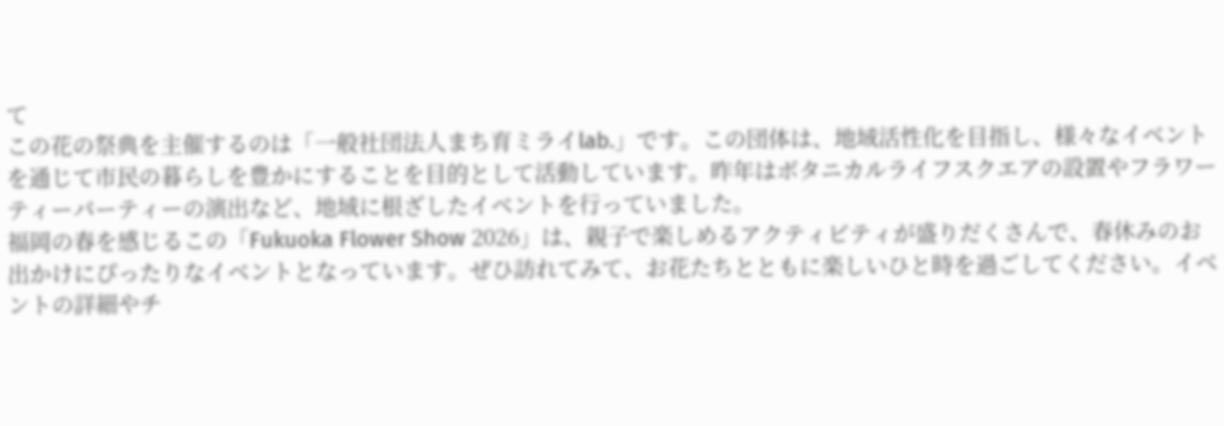て
この花の祭典を主催するのは「一般社団法人まち育ミライlab.」です。この団体は、地域活性化を目指し、様々なイベントを通じて市民の暮らしを豊かにすることを目的として活動しています。昨年はボタニカルライフスクエアの設置やフラワーティーパーティーの演出など、地域に根ざしたイベントを行っていました。
福岡の春を感じるこの「Fukuoka Flower Show 2026」は、親子で楽しめるアクティビティが盛りだくさんで、春休みのお出かけにぴったりなイベントとなっています。ぜひ訪れてみて、お花たちとともに楽しいひと時を過ごしてください。イベントの詳細やチ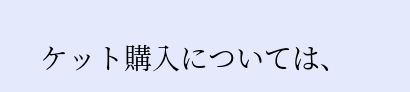ケット購入については、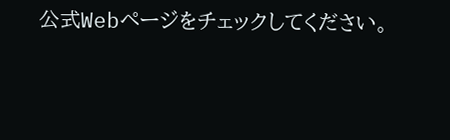公式Webページをチェックしてください。